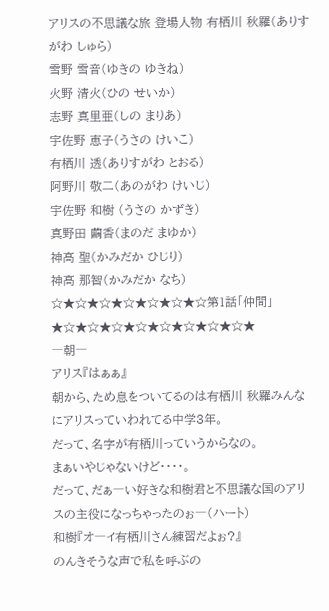アリスの不思議な旅 登場人物 有栖川 秋羅(ありすがわ しゅら)
雪野 雪音(ゆきの ゆきね)
火野 清火(ひの せいか)
志野 真里亜(しの まりあ)
宇佐野 恵子(うさの けいこ)
有栖川 透(ありすがわ とおる)
阿野川 敬二(あのがわ けいじ)
宇佐野 和樹 (うさの かずき)
真野田 繭香(まのだ まゆか)
神高 聖(かみだか ひじり)
神高 那智(かみだか なち)
☆★☆★☆★☆★☆★☆★☆第1話「仲間」★☆★☆★☆★☆★☆★☆★☆★☆★
―朝―
アリス『はぁぁ』
朝から、ため息をついてるのは有栖川 秋羅みんなにアリスっていわれてる中学3年。
だって、名字が有栖川っていうからなの。
まぁいやじゃないけど・・・・。
だって、だぁ―い好きな和樹君と不思議な国のアリスの主役になっちゃったのぉ―(ハート)
和樹『オ―イ有栖川さん練習だよぉ?』
のんきそうな声で私を呼ぶの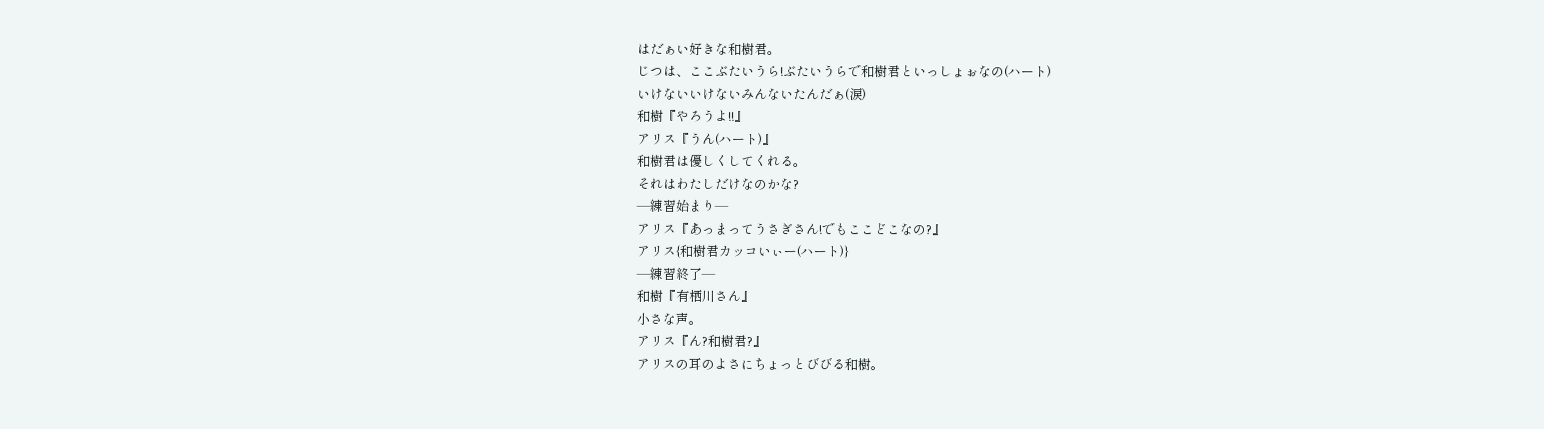はだぁい好きな和樹君。
じつは、ここぶたいうら!ぶたいうらで和樹君といっしょぉなの(ハート)
いけないいけないみんないたんだぁ(涙)
和樹『やろうよ!!』
アリス『うん(ハート)』
和樹君は優しくしてくれる。
それはわたしだけなのかな?
―練習始まり―
アリス『あっまってうさぎさん!でもここどこなの?』
アリス{和樹君カッコいぃー(ハート)}
―練習終了―
和樹『有栖川さん』
小さな声。
アリス『ん?和樹君?』
アリスの耳のよさにちょっとびびる和樹。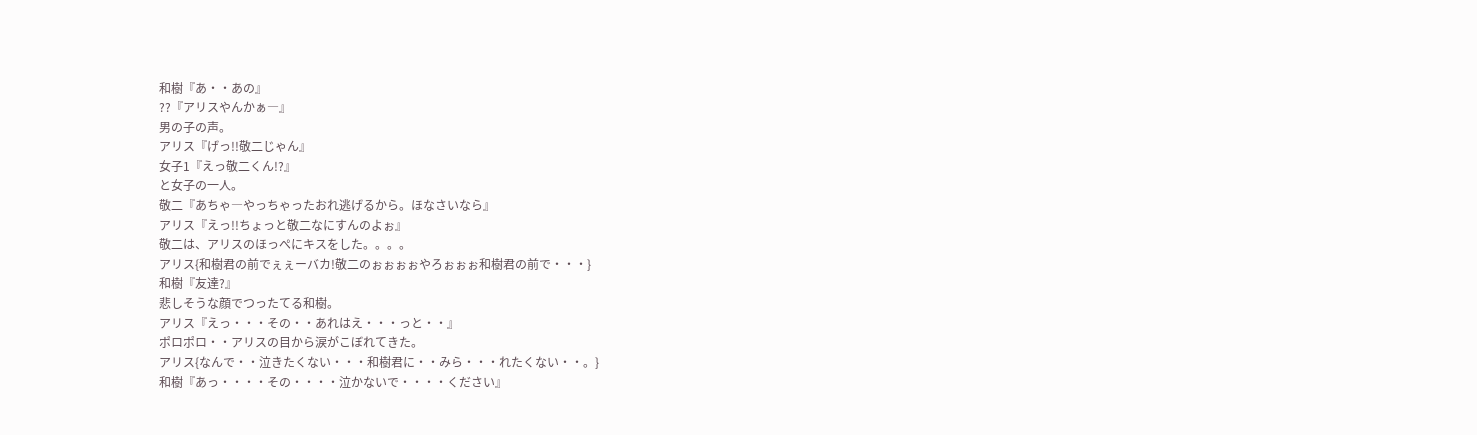和樹『あ・・あの』
??『アリスやんかぁ―』
男の子の声。
アリス『げっ!!敬二じゃん』
女子1『えっ敬二くん!?』
と女子の一人。
敬二『あちゃ―やっちゃったおれ逃げるから。ほなさいなら』
アリス『えっ!!ちょっと敬二なにすんのよぉ』
敬二は、アリスのほっぺにキスをした。。。。
アリス{和樹君の前でぇぇーバカ!敬二のぉぉぉぉやろぉぉぉ和樹君の前で・・・}
和樹『友達?』
悲しそうな顔でつったてる和樹。
アリス『えっ・・・その・・あれはえ・・・っと・・』
ポロポロ・・アリスの目から涙がこぼれてきた。
アリス{なんで・・泣きたくない・・・和樹君に・・みら・・・れたくない・・。}
和樹『あっ・・・・その・・・・泣かないで・・・・ください』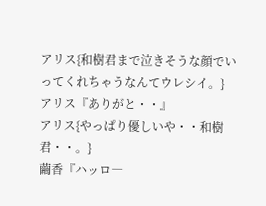アリス{和樹君まで泣きそうな顔でいってくれちゃうなんてウレシイ。}
アリス『ありがと・・』
アリス{やっぱり優しいや・・和樹君・・。}
繭香『ハッロ―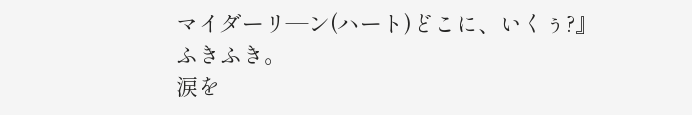マイダーリ―ン(ハート)どこに、いくぅ?』
ふきふき。
涙を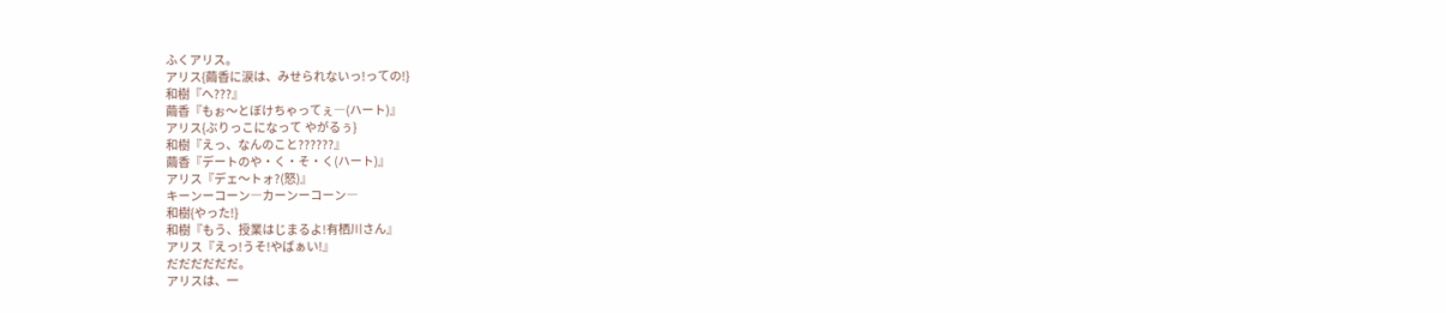ふくアリス。
アリス{繭香に涙は、みせられないっ!っての!}
和樹『へ???』
繭香『もぉ〜とぼけちゃってぇ―(ハート)』
アリス{ぶりっこになって やがるぅ}
和樹『えっ、なんのこと??????』
繭香『デートのや・く・そ・く(ハート)』
アリス『デェ〜トォ?(怒)』
キーンーコーン―カーンーコーン―
和樹{やった!}
和樹『もう、授業はじまるよ!有栖川さん』
アリス『えっ!うそ!やばぁい!』
だだだだだだ。
アリスは、一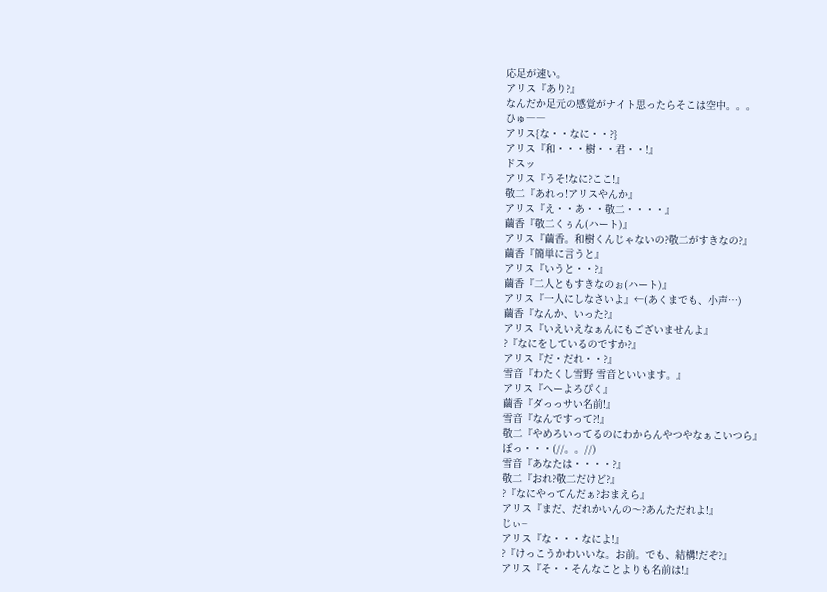応足が速い。
アリス『あり?』
なんだか足元の感覚がナイト思ったらそこは空中。。。
ひゅ――
アリス{な・・なに・・?}
アリス『和・・・樹・・君・・!』
ドスッ
アリス『うそ!なに?ここ!』
敬二『あれっ!アリスやんか』
アリス『え・・あ・・敬二・・・・』
繭香『敬二くぅん(ハート)』
アリス『繭香。和樹くんじゃないの?敬二がすきなの?』
繭香『簡単に言うと』
アリス『いうと・・?』
繭香『二人ともすきなのぉ(ハート)』
アリス『一人にしなさいよ』←(あくまでも、小声…)
繭香『なんか、いった?』
アリス『いえいえなぁんにもございませんよ』
?『なにをしているのですか?』
アリス『だ・だれ・・?』
雪音『わたくし雪野 雪音といいます。』
アリス『へーよろぴく』
繭香『ダっっサい名前!』
雪音『なんですって?!』
敬二『やめろいってるのにわからんやつやなぁこいつら』
ぽっ・・・(//。。//)
雪音『あなたは・・・・?』
敬二『おれ?敬二だけど?』
?『なにやってんだぁ?おまえら』
アリス『まだ、だれかいんの〜?あんただれよ!』
じぃ−
アリス『な・・・なによ!』
?『けっこうかわいいな。お前。でも、結構!だぞ?』
アリス『そ・・そんなことよりも名前は!』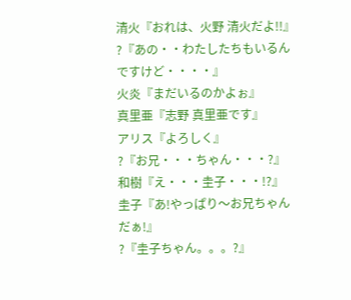清火『おれは、火野 清火だよ!!』
?『あの・・わたしたちもいるんですけど・・・・』
火炎『まだいるのかよぉ』
真里亜『志野 真里亜です』
アリス『よろしく』
?『お兄・・・ちゃん・・・?』
和樹『え・・・圭子・・・!?』
圭子『あ!やっぱり〜お兄ちゃんだぁ!』
?『圭子ちゃん。。。?』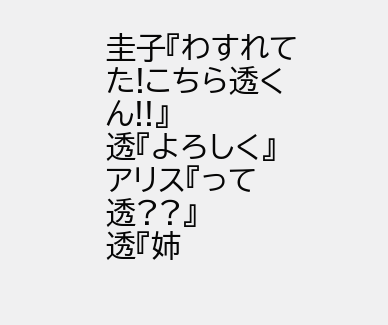圭子『わすれてた!こちら透くん!!』
透『よろしく』
アリス『って透??』
透『姉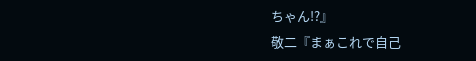ちゃん!?』
敬二『まぁこれで自己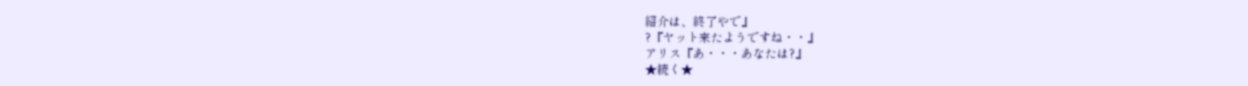紹介は、終了やで』
?『ヤット来たようですね・・』
アリス『あ・・・あなたは?』
★続く★